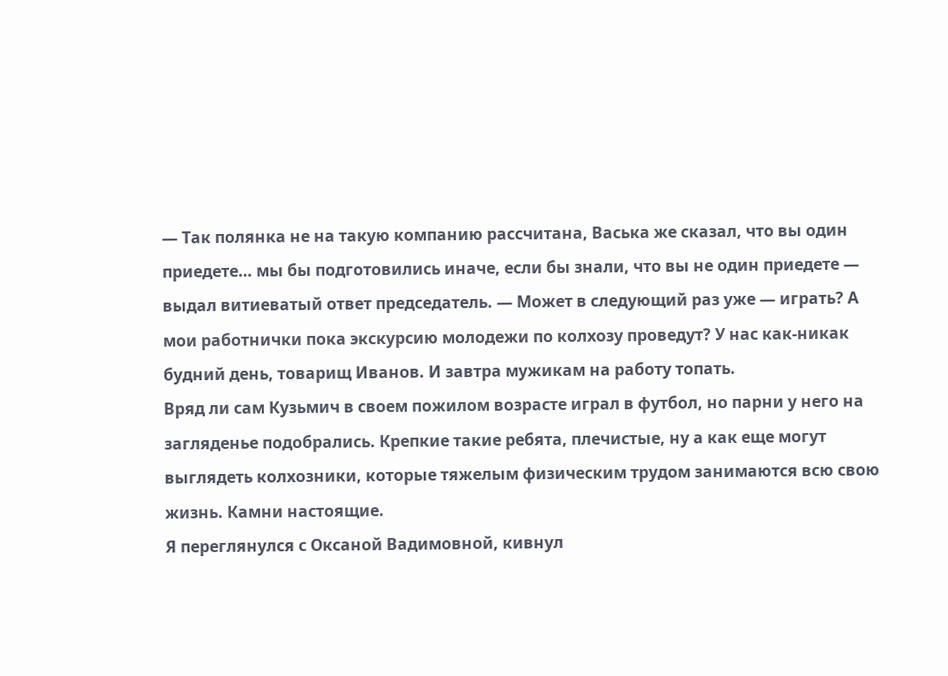— Так полянка не на такую компанию рассчитана, Васька же сказал, что вы один приедете… мы бы подготовились иначе, если бы знали, что вы не один приедете — выдал витиеватый ответ председатель. — Может в следующий раз уже — играть? А мои работнички пока экскурсию молодежи по колхозу проведут? У нас как-никак будний день, товарищ Иванов. И завтра мужикам на работу топать.
Вряд ли сам Кузьмич в своем пожилом возрасте играл в футбол, но парни у него на загляденье подобрались. Крепкие такие ребята, плечистые, ну а как еще могут выглядеть колхозники, которые тяжелым физическим трудом занимаются всю свою жизнь. Камни настоящие.
Я переглянулся с Оксаной Вадимовной, кивнул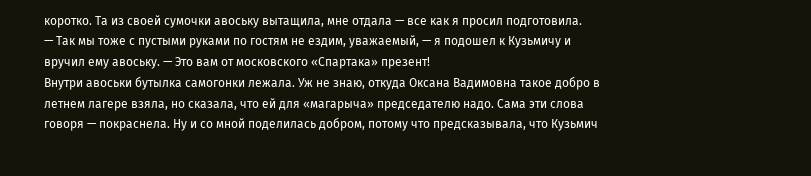коротко. Та из своей сумочки авоську вытащила, мне отдала — все как я просил подготовила.
— Так мы тоже с пустыми руками по гостям не ездим, уважаемый, — я подошел к Кузьмичу и вручил ему авоську. — Это вам от московского «Спартака» презент!
Внутри авоськи бутылка самогонки лежала. Уж не знаю, откуда Оксана Вадимовна такое добро в летнем лагере взяла, но сказала, что ей для «магарыча» председателю надо. Сама эти слова говоря — покраснела. Ну и со мной поделилась добром, потому что предсказывала, что Кузьмич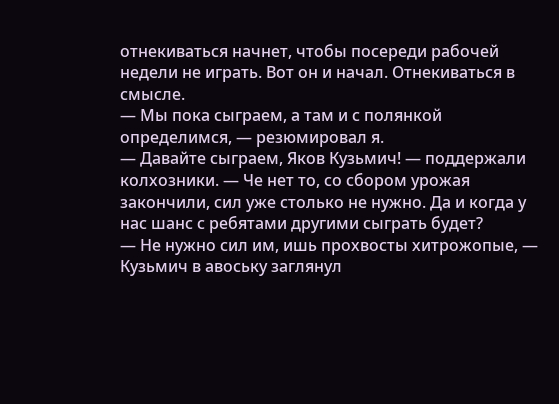отнекиваться начнет, чтобы посереди рабочей недели не играть. Вот он и начал. Отнекиваться в смысле.
— Мы пока сыграем, а там и с полянкой определимся, — резюмировал я.
— Давайте сыграем, Яков Кузьмич! — поддержали колхозники. — Че нет то, со сбором урожая закончили, сил уже столько не нужно. Да и когда у нас шанс с ребятами другими сыграть будет?
— Не нужно сил им, ишь прохвосты хитрожопые, — Кузьмич в авоську заглянул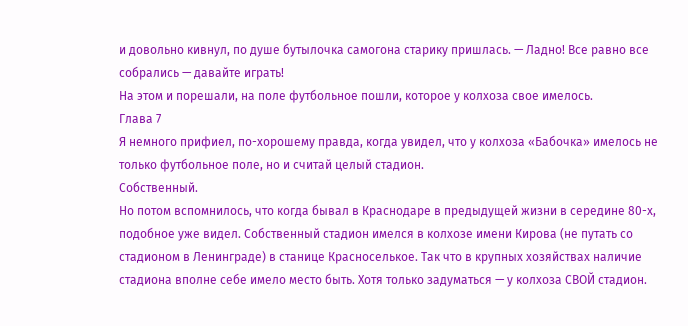и довольно кивнул, по душе бутылочка самогона старику пришлась. — Ладно! Все равно все собрались — давайте играть!
На этом и порешали, на поле футбольное пошли, которое у колхоза свое имелось.
Глава 7
Я немного прифиел, по-хорошему правда, когда увидел, что у колхоза «Бабочка» имелось не только футбольное поле, но и считай целый стадион.
Собственный.
Но потом вспомнилось, что когда бывал в Краснодаре в предыдущей жизни в середине 80-х, подобное уже видел. Собственный стадион имелся в колхозе имени Кирова (не путать со стадионом в Ленинграде) в станице Красноселькое. Так что в крупных хозяйствах наличие стадиона вполне себе имело место быть. Хотя только задуматься — у колхоза СВОЙ стадион.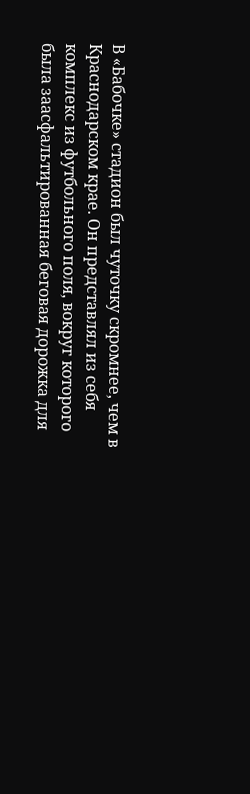В «Бабочке» стадион был чуточку скромнее, чем в Краснодарском крае. Он представлял из себя комплекс из футбольного поля, вокруг которого была заасфальтированная беговая дорожка для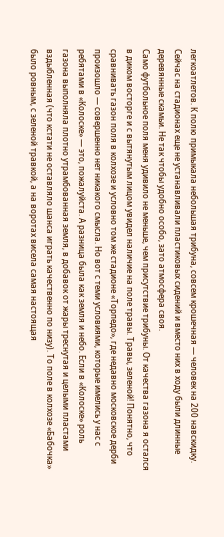легкоатлетов. К полю примыкала небольшая трибуна, совсем крошечная — человек на 200 навскидку. Сейчас на стадионах еще не устанавливали пластиковых сидений и вместо них в ходу были длинные деревянные скамьи. Не так чтобы удобно особо, зато атмосфера своя.
Само футбольное поля меня удивило не меньше, чем присутствие трибуны. От качества газона я остался в диком восторге и с вытянутым лицом увидел наличие на поле травы. Травы, зеленой! Понятно, что сравнивать газон поля в колхозе и условно том же стадионе «Торпедо», где недавно московское дерби произошло — совершенно нет никакого смысла. Но вот с теми условиями, которые имелись у нас с ребятами в «Колоске» — это, пожалуйста. А разница была как земля и небо. Если в «Колоске» роль газона выполняла плотно утрамбованная земля, в добавок от жары треснутая и целыми пластами вздыбленная (что кстати не оставляло шанса играть качественно по низу). То поле в колхозе «Бабочка» было ровным, с зеленой травкой, а на воротах висела самая настоящая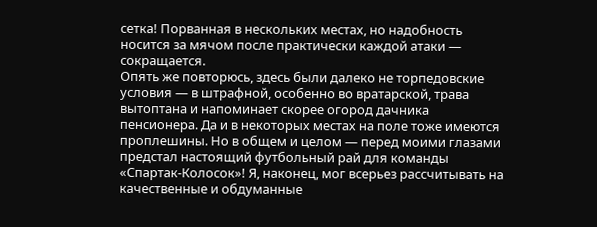сетка! Порванная в нескольких местах, но надобность носится за мячом после практически каждой атаки — сокращается.
Опять же повторюсь, здесь были далеко не торпедовские условия — в штрафной, особенно во вратарской, трава вытоптана и напоминает скорее огород дачника пенсионера. Да и в некоторых местах на поле тоже имеются проплешины. Но в общем и целом — перед моими глазами предстал настоящий футбольный рай для команды «Спартак-Колосок»! Я, наконец, мог всерьез рассчитывать на качественные и обдуманные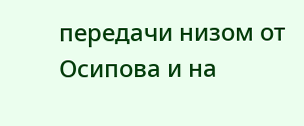передачи низом от Осипова и на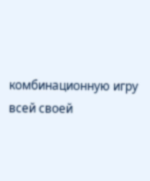комбинационную игру всей своей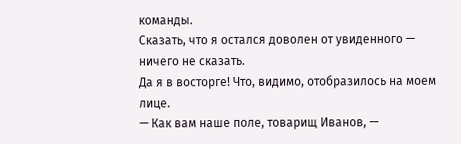команды.
Сказать, что я остался доволен от увиденного — ничего не сказать.
Да я в восторге! Что, видимо, отобразилось на моем лице.
— Как вам наше поле, товарищ Иванов, —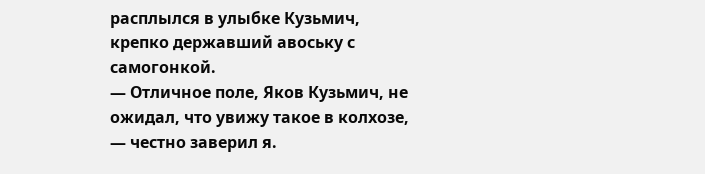расплылся в улыбке Кузьмич, крепко державший авоську с самогонкой.
— Отличное поле, Яков Кузьмич, не ожидал, что увижу такое в колхозе, — честно заверил я.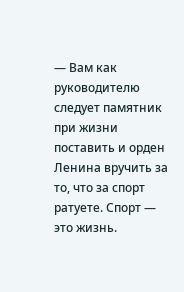— Вам как руководителю следует памятник при жизни поставить и орден Ленина вручить за то, что за спорт ратуете. Спорт — это жизнь.